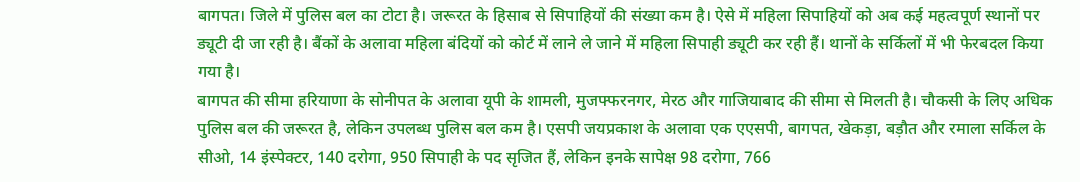बागपत। जिले में पुलिस बल का टोटा है। जरूरत के हिसाब से सिपाहियों की संख्या कम है। ऐसे में महिला सिपाहियों को अब कई महत्वपूर्ण स्थानों पर ड्यूटी दी जा रही है। बैंकों के अलावा महिला बंदियों को कोर्ट में लाने ले जाने में महिला सिपाही ड्यूटी कर रही हैं। थानों के सर्किलों में भी फेरबदल किया गया है।
बागपत की सीमा हरियाणा के सोनीपत के अलावा यूपी के शामली, मुजफ्फरनगर, मेरठ और गाजियाबाद की सीमा से मिलती है। चौकसी के लिए अधिक पुलिस बल की जरूरत है, लेकिन उपलब्ध पुलिस बल कम है। एसपी जयप्रकाश के अलावा एक एएसपी, बागपत, खेकड़ा, बड़ौत और रमाला सर्किल के सीओ, 14 इंस्पेक्टर, 140 दरोगा, 950 सिपाही के पद सृजित हैं, लेकिन इनके सापेक्ष 98 दरोगा, 766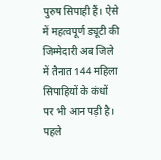पुरुष सिपाही हैं। ऐसे में महत्वपूर्ण ड्यूटी की जिम्मेदारी अब जिले में तैनात 144 महिला सिपाहियों के कंधों पर भी आन पड़ी है। पहले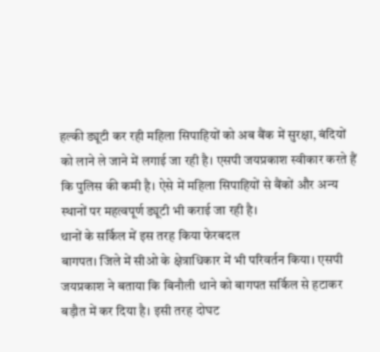हल्की ड्यूटी कर रही महिला सिपाहियों को अब बैंक में सुरक्षा, बंदियों को लाने ले जाने में लगाई जा रही है। एसपी जयप्रकाश स्वीकार करते हैं कि पुलिस की कमी है। ऐसे में महिला सिपाहियों से बैंकों और अन्य स्थानों पर महत्वपूर्ण ड्यूटी भी कराई जा रही है।
थानों के सर्किल में इस तरह किया फेरबदल
बागपत। जिले में सीओ के क्षेत्राधिकार में भी परिवर्तन किया। एसपी जयप्रकाश ने बताया कि बिनौली थाने को बागपत सर्किल से हटाकर बड़ौत में कर दिया है। इसी तरह दोघट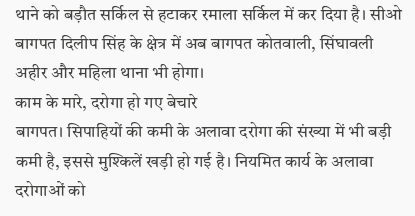थाने को बड़ौत सर्किल से हटाकर रमाला सर्किल में कर दिया है। सीओ बागपत दिलीप सिंह के क्षेत्र में अब बागपत कोतवाली, सिंघावली अहीर और महिला थाना भी होगा।
काम के मारे, दरोगा हो गए बेचारे
बागपत। सिपाहियों की कमी के अलावा दरोगा की संख्या में भी बड़ी कमी है, इससे मुश्किलें खड़ी हो गई है। नियमित कार्य के अलावा दरोगाओं को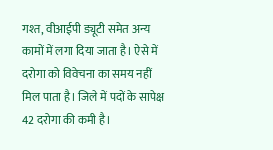गश्त, वीआईपी ड्यूटी समेत अन्य कामों में लगा दिया जाता है। ऐसे में दरोगा को विवेचना का समय नहीं मिल पाता है। जिले में पदों के सापेक्ष 42 दरोगा की कमी है।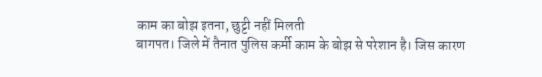काम का बोझ इतना, छुट्टी नहीं मिलती
बागपत। जिले में तैनात पुलिस कर्मी काम के बोझ से परेशान है। जिस कारण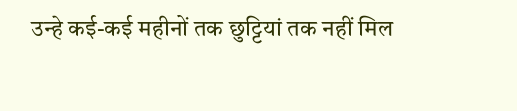उन्हे कई-कई महीनों तक छुट्टियां तक नहीं मिल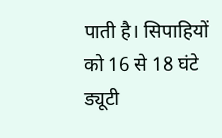पाती है। सिपाहियों को 16 से 18 घंटे ड्यूटी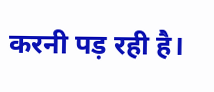करनी पड़ रही है।